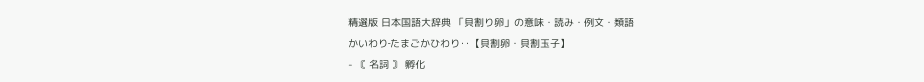精選版 日本国語大辞典 「貝割り卵」の意味・読み・例文・類語
かいわり‐たまごかひわり‥【貝割卵・貝割玉子】
- 〘 名詞 〙 孵化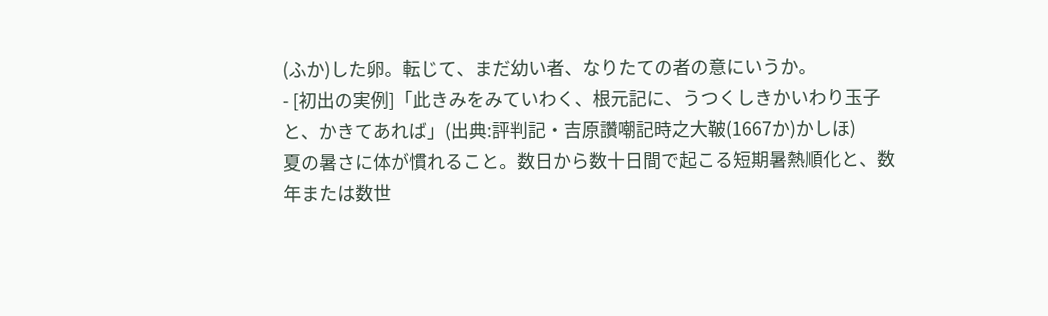(ふか)した卵。転じて、まだ幼い者、なりたての者の意にいうか。
- [初出の実例]「此きみをみていわく、根元記に、うつくしきかいわり玉子と、かきてあれば」(出典:評判記・吉原讚嘲記時之大鞁(1667か)かしほ)
夏の暑さに体が慣れること。数日から数十日間で起こる短期暑熱順化と、数年または数世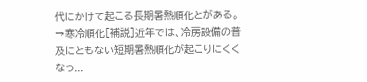代にかけて起こる長期暑熱順化とがある。→寒冷順化[補説]近年では、冷房設備の普及にともない短期暑熱順化が起こりにくくなっ...